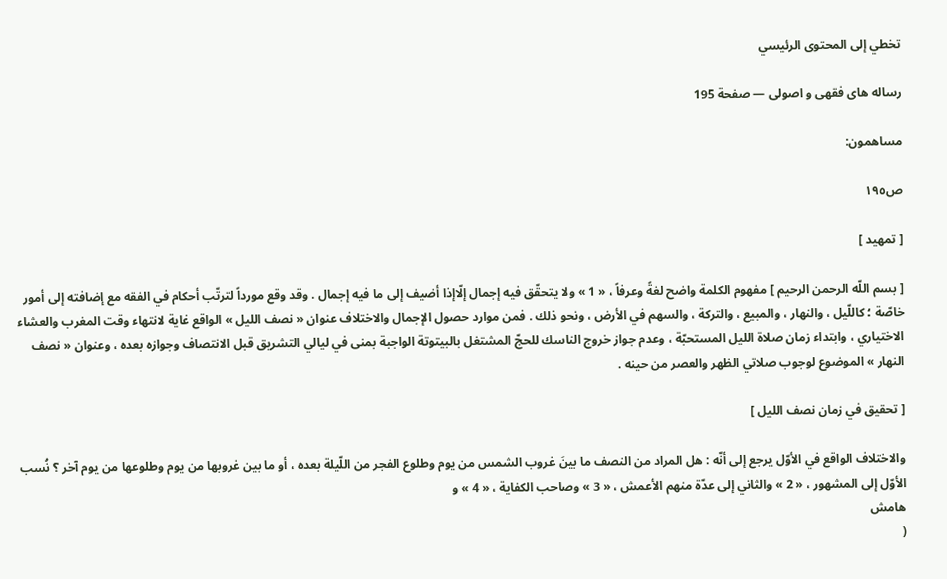تخطي إلى المحتوى الرئيسي

رساله هاى فقهى و اصولى — صفحة 195

مساهمون:

ص١٩٥

[ تمهيد ]

[ بسم اللّه الرحمن الرحيم ] مفهوم الكلمة واضح لغةً وعرفاً ، « 1 » ولا يتحقّق فيه إجمال إلّاإذا أضيف إلى ما فيه إجمال . وقد وقع مورداً لترتّب أحكام في الفقه مع إضافته إلى أمور خاصّة ؛ كاللّيل ، والنهار ، والمبيع ، والتركة ، والسهم في الأرض ، ونحو ذلك . فمن موارد حصول الإجمال والاختلاف عنوان « نصف الليل » الواقع غاية لانتهاء وقت المغرب والعشاء الاختياري ، وابتداء زمان صلاة الليل المستحبّة ، وعدم جواز خروج الناسك للحجّ المشتغل بالبيتوتة الواجبة بمنى في ليالي التشريق قبل الانتصاف وجوازه بعده ، وعنوان « نصف النهار » الموضوع لوجوب صلاتي الظهر والعصر من حينه .

[ تحقيق في زمان نصف الليل ]

والاختلاف الواقع في الأوّل يرجع إلى أنّه : هل المراد من النصف ما بينَ غروب الشمس من يوم وطلوع الفجر من اللّيلة بعده ، أو ما بين غروبها من يوم وطلوعها من يوم آخر ؟ نُسب الأوّل إلى المشهور ، « 2 » والثاني إلى عدّة منهم الأعمش ، « 3 » وصاحب الكفاية ، « 4 » و
هامش
(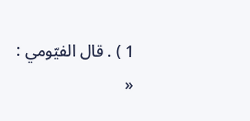1 ) . قال الفيّومي : «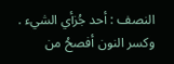النصف : أحد جُزأي الشيء . وكسر النون أفصحُ من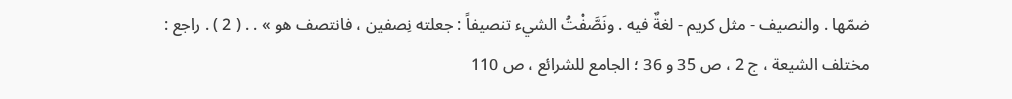ضمّها . والنصيف - مثل كريم - لغةٌ فيه . ونَصَّفْتُ الشيء تنصيفاً : جعلته نِصفين ، فانتصف هو » . . ( 2 ) . راجع : مختلف الشيعة ، ج 2 ، ص 35 و 36 ؛ الجامع للشرائع ، ص 110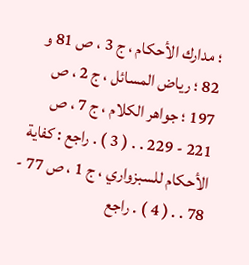؛ مدارك الأحكام ، ج 3 ، ص 81 و 82 ؛ رياض المسائل ، ج 2 ، ص 197 ؛ جواهر الكلام ، ج 7 ، ص 221 - 229 . . ( 3 ) . راجع : كفاية الأحكام للسبزواري ، ج 1 ، ص 77 - 78 . . ( 4 ) . راجع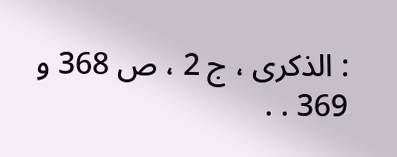: الذكرى ، ج 2 ، ص 368 و 369 . .